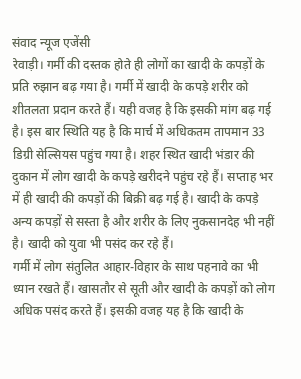संवाद न्यूज एजेंसी
रेवाड़ी। गर्मी की दस्तक होते ही लोगों का खादी के कपड़ों के प्रति रुझान बढ़ गया है। गर्मी में खादी के कपड़े शरीर को शीतलता प्रदान करते हैं। यही वजह है कि इसकी मांग बढ़ गई है। इस बार स्थिति यह है कि मार्च में अधिकतम तापमान 33 डिग्री सेल्सियस पहुंच गया है। शहर स्थित खादी भंडार की दुकान में लोग खादी के कपड़े खरीदने पहुंच रहे हैं। सप्ताह भर में ही खादी की कपड़ों की बिक्री बढ़ गई है। खादी के कपड़े अन्य कपड़ों से सस्ता है और शरीर के लिए नुकसानदेह भी नहीं है। खादी को युवा भी पसंद कर रहे हैं।
गर्मी में लोग संतुलित आहार-विहार के साथ पहनावे का भी ध्यान रखते हैं। खासतौर से सूती और खादी के कपड़ों को लोग अधिक पसंद करते हैं। इसकी वजह यह है कि खादी के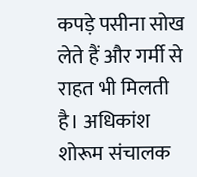कपड़े पसीना सोख लेते हैं और गर्मी से राहत भी मिलती है। अधिकांश शोरूम संचालक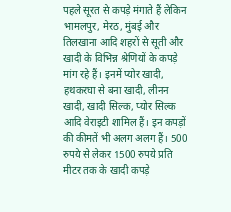पहले सूरत से कपड़े मंगाते हैं लेकिन भामलपुर, मेरठ, मुंबई और तिलखाना आदि शहरों से सूती और खादी के विभिन्न श्रेणियों के कपड़े मांग रहे हैं। इनमें प्योर खादी, हथकरघा से बना खादी, लीनन खादी, खादी सिल्क, प्योर सिल्क आदि वेराइटी शामिल हैं। इन कपड़ों की कीमतें भी अलग अलग हैं। 500 रुपये से लेकर 1500 रुपये प्रति मीटर तक के खादी कपड़े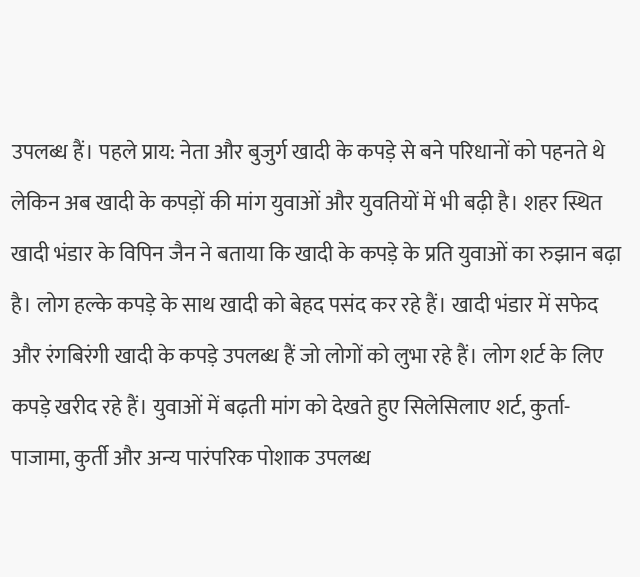उपलब्ध हैं। पहले प्राय: नेता और बुजुर्ग खादी के कपड़े से बने परिधानों को पहनते थे लेकिन अब खादी के कपड़ों की मांग युवाओं और युवतियों में भी बढ़ी है। शहर स्थित खादी भंडार के विपिन जैन ने बताया कि खादी के कपड़े के प्रति युवाओं का रुझान बढ़ा है। लोग हल्के कपड़े के साथ खादी को बेहद पसंद कर रहे हैं। खादी भंडार में सफेद और रंगबिरंगी खादी के कपड़े उपलब्ध हैं जो लोगों को लुभा रहे हैं। लोग शर्ट के लिए कपड़े खरीद रहे हैं। युवाओं में बढ़ती मांग को देखते हुए सिलेसिलाए शर्ट, कुर्ता-पाजामा, कुर्ती और अन्य पारंपरिक पोशाक उपलब्ध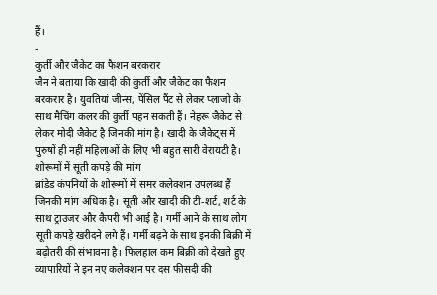हैं।
-
कुर्ती और जैकेट का फैशन बरकरार
जैन ने बताया कि खादी की कुर्ती और जैकेट का फैशन बरकरार है। युवतियां जीन्स, पेंसिल पैंट से लेकर प्लाजो के साथ मैचिंग कलर की कुर्ती पहन सकती हैं। नेहरू जैकेट से लेकर मोदी जैकेट है जिनकी मांग है। खादी के जैकेट्स में पुरुषों ही नहीं महिलाओं के लिए भी बहुत सारी वेरायटी है।
शोरूमों में सूती कपड़े की मांग
ब्रांडेड कंपनियों के शोरूमों में समर कलेक्शन उपलब्ध हैं जिनकी मांग अधिक है। सूती और खादी की टी-शर्ट, शर्ट के साथ ट्राउजर और कैपरी भी आई है। गर्मी आने के साथ लोग सूती कपड़े खरीदने लगे हैं। गर्मी बढ़ने के साथ इनकी बिक्री में बढ़ोतरी की संभावना है। फिलहाल कम बिक्री को देखते हुए व्यापारियों ने इन नए कलेक्शन पर दस फीसदी की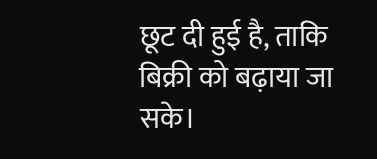छूट दी हुई है, ताकि बिक्री को बढ़ाया जा सके।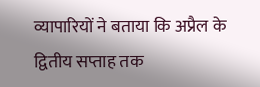व्यापारियों ने बताया कि अप्रैल के द्वितीय सप्ताह तक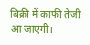बिक्री में काफी तेजी आ जाएगी।